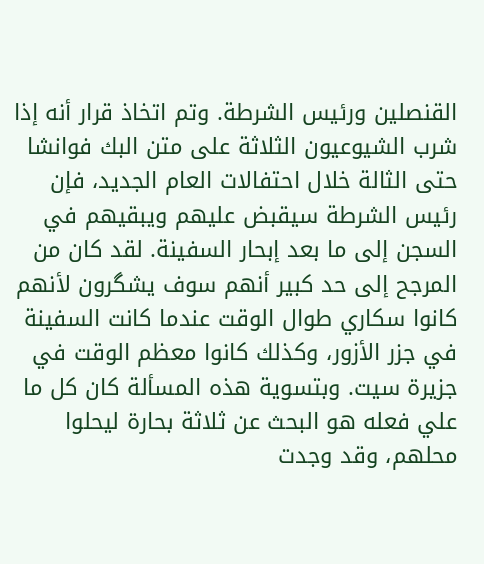القنصلين ورئيس الشرطة. وتم اتخاذ قرار أنه إذا شرب الشيوعيون الثلاثة على متن البك فوانشا حتى الثالة خلال احتفالات العام الجديد، فإن رئيس الشرطة سيقبض عليهم ويبقيهم في السجن إلى ما بعد إبحار السفينة. لقد كان من المرجح إلى حد كبير أنهم سوف يشگرون لأنهم كانوا سکاري طوال الوقت عندما كانت السفينة في جزر الأزور، وكذلك كانوا معظم الوقت في جزيرة سيت. وبتسوية هذه المسألة كان كل ما علي فعله هو البحث عن ثلاثة بحارة ليحلوا محلهم، وقد وجدت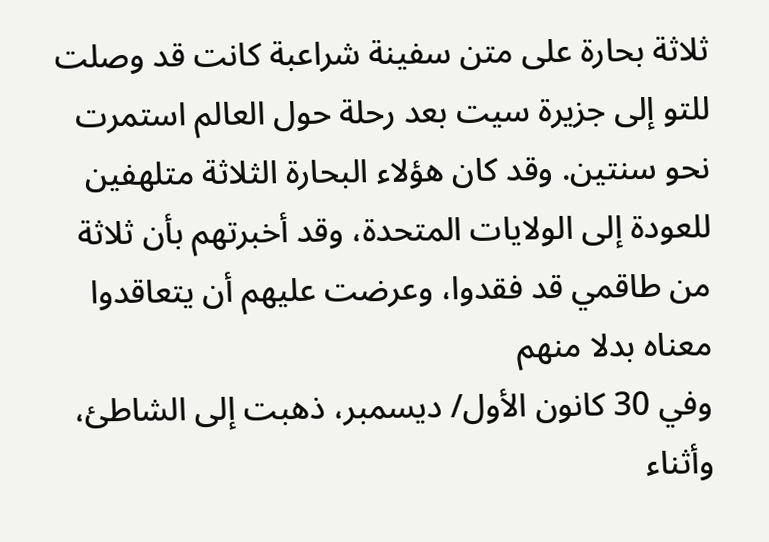ثلاثة بحارة على متن سفينة شراعبة كانت قد وصلت للتو إلى جزيرة سيت بعد رحلة حول العالم استمرت نحو سنتين. وقد كان هؤلاء البحارة الثلاثة متلهفين للعودة إلى الولايات المتحدة، وقد أخبرتهم بأن ثلاثة من طاقمي قد فقدوا، وعرضت عليهم أن يتعاقدوا معناه بدلا منهم
وفي 30 كانون الأول/ ديسمبر، ذهبت إلى الشاطئ، وأثناء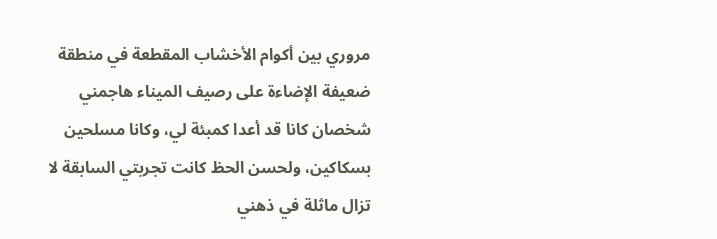مروري بين أكوام الأخشاب المقطعة في منطقة ضعيفة الإضاءة على رصيف الميناء هاجمني شخصان كانا قد أعدا كمبئة لي، وكانا مسلحين بسكاكين، ولحسن الحظ كانت تجربتي السابقة لا تزال ماثلة في ذهني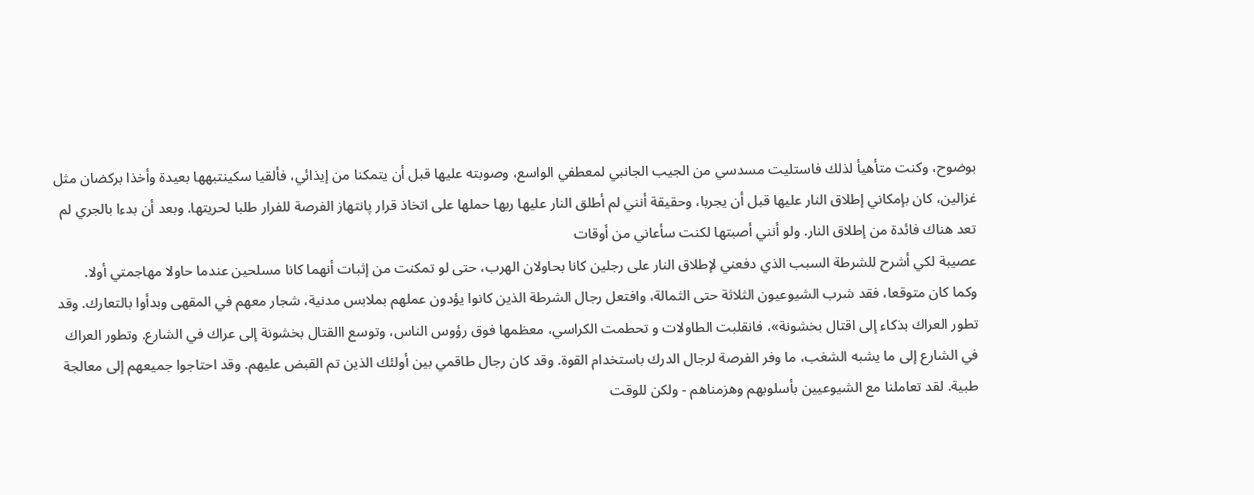بوضوح، وكنت متأهيأ لذلك فاستليت مسدسي من الجيب الجانبي لمعطفي الواسع، وصوبته عليها قبل أن يتمكنا من إيذائي، فألقيا سكينتبهها بعيدة وأخذا برکضان مثل غزالين، كان بإمكاني إطلاق النار عليها قبل أن يجربا، وحقيقة أنني لم أطلق النار عليها ربها حملها على اتخاذ قرار پانتهاز الفرصة للفرار طلبا لحريتها. وبعد أن بدءا بالجري لم تعد هناك فائدة من إطلاق النار. ولو أنني أصبتها لكنت سأعاني من أوقات
عصيبة لكي أشرح للشرطة السبب الذي دفعني لإطلاق النار على رجلين كانا بحاولان الهرب، حتى لو تمكنت من إثبات أنهما كانا مسلحين عندما حاولا مهاجمتي أولا.
وكما كان متوقعا، فقد شرب الشيوعيون الثلاثة حتى الثمالة، وافتعل رجال الشرطة الذين كانوا يؤدون عملهم بملابس مدنية، شجار معهم في المقهى وبدأوا بالتعارك. وقد تطور العراك بذكاء إلى اقتال بخشونة»، فانقلبت الطاولات و تحطمت الكراسي، معظمها فوق رؤوس الناس، وتوسع االقتال بخشونة إلى عراك في الشارع. وتطور العراك في الشارع إلى ما يشبه الشغب، ما وفر الفرصة لرجال الدرك باستخدام القوة. وقد كان رجال طاقمي بين أولئك الذين تم القبض عليهم. وقد احتاجوا جميعهم إلى معالجة طبية. لقد تعاملنا مع الشيوعيين بأسلوبهم وهزمناهم - ولكن للوقت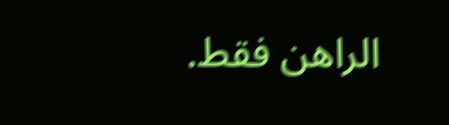الراهن فقط.